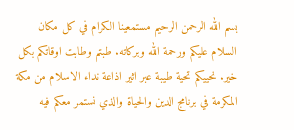بسم الله الرحمن الرحيم مستمعينا الكرام في كل مكان السلام عليكم ورحمة الله وبركاته. طبتم وطابت اوقاتكم بكل خير. نحييكم تحية طيبة عبر اثير اذاعة نداء الاسلام من مكة المكرمة في برنامج الدين والحياة والذي نستمر معكم فيه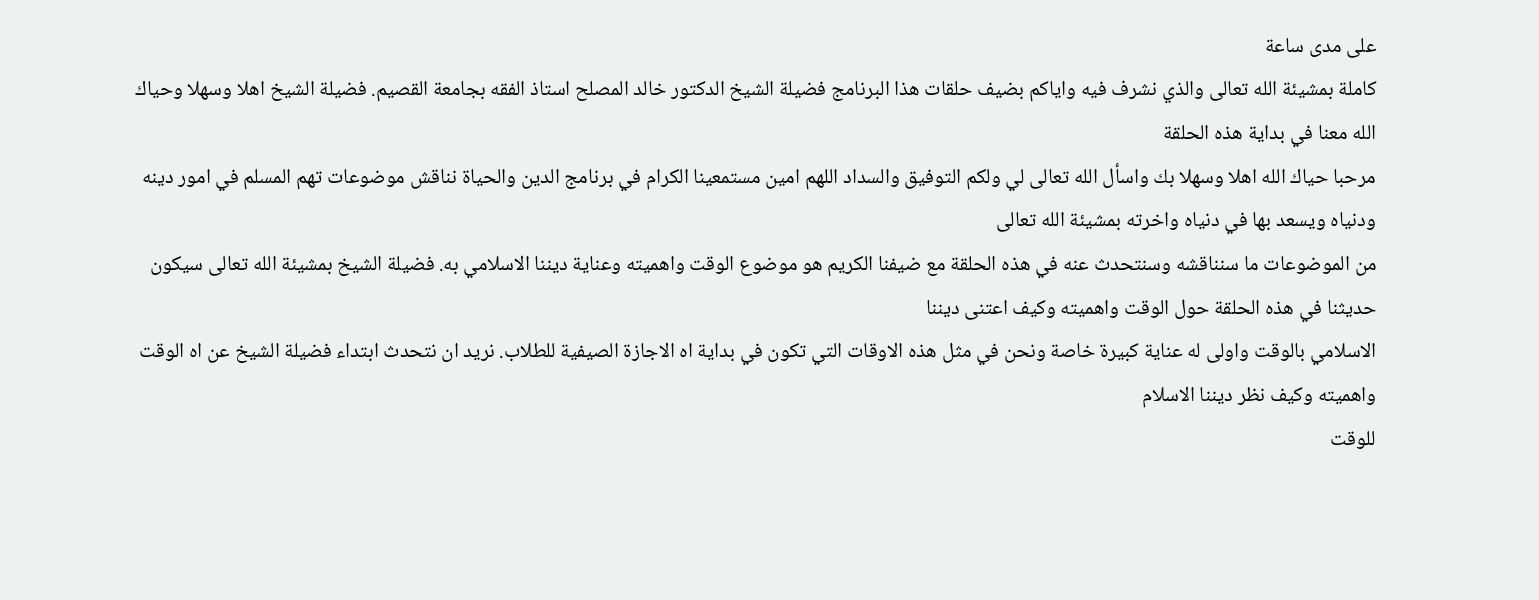على مدى ساعة
كاملة بمشيئة الله تعالى والذي نشرف فيه واياكم بضيف حلقات هذا البرنامج فضيلة الشيخ الدكتور خالد المصلح استاذ الفقه بجامعة القصيم. فضيلة الشيخ اهلا وسهلا وحياك الله معنا في بداية هذه الحلقة
مرحبا حياك الله اهلا وسهلا بك واسأل الله تعالى لي ولكم التوفيق والسداد اللهم امين مستمعينا الكرام في برنامج الدين والحياة نناقش موضوعات تهم المسلم في امور دينه ودنياه ويسعد بها في دنياه واخرته بمشيئة الله تعالى
من الموضوعات ما سنناقشه وسنتحدث عنه في هذه الحلقة مع ضيفنا الكريم هو موضوع الوقت واهميته وعناية ديننا الاسلامي به. فضيلة الشيخ بمشيئة الله تعالى سيكون حديثنا في هذه الحلقة حول الوقت واهميته وكيف اعتنى ديننا
الاسلامي بالوقت واولى له عناية كبيرة خاصة ونحن في مثل هذه الاوقات التي تكون في بداية اه الاجازة الصيفية للطلاب. نريد ان نتحدث ابتداء فضيلة الشيخ عن اه الوقت واهميته وكيف نظر ديننا الاسلام
للوقت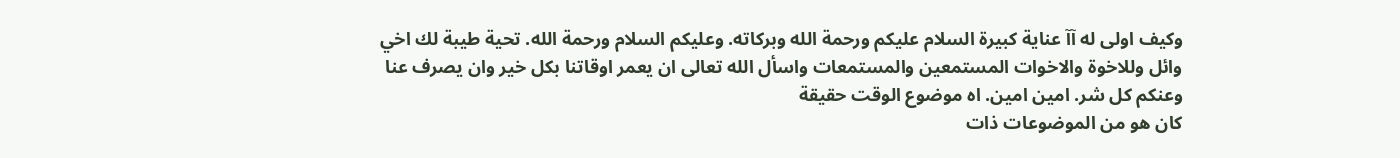وكيف اولى له آآ عناية كبيرة السلام عليكم ورحمة الله وبركاته. وعليكم السلام ورحمة الله. تحية طيبة لك اخي وائل وللاخوة والاخوات المستمعين والمستمعات واسأل الله تعالى ان يعمر اوقاتنا بكل خير وان يصرف عنا وعنكم كل شر. امين امين. اه موضوع الوقت حقيقة
كان هو من الموضوعات ذات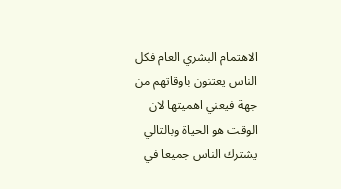الاهتمام البشري العام فكل الناس يعتنون باوقاتهم من جهة فيعني اهميتها لان الوقت هو الحياة وبالتالي يشترك الناس جميعا في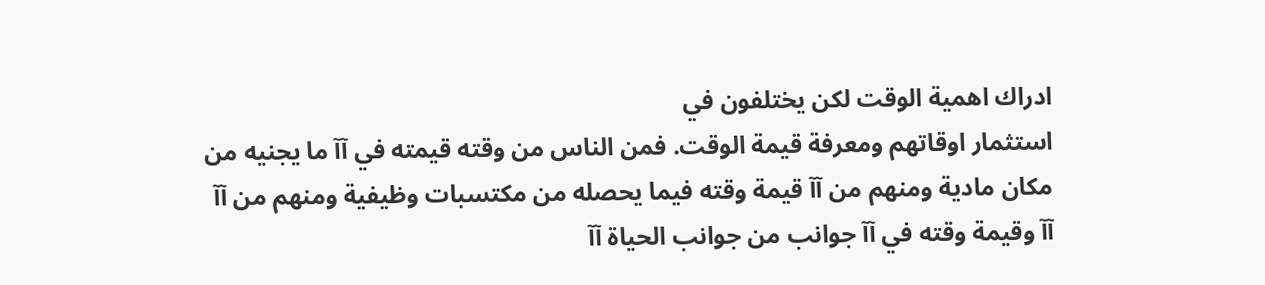ادراك اهمية الوقت لكن يختلفون في
استثمار اوقاتهم ومعرفة قيمة الوقت. فمن الناس من وقته قيمته في آآ ما يجنيه من مكان مادية ومنهم من آآ قيمة وقته فيما يحصله من مكتسبات وظيفية ومنهم من آآ
آآ وقيمة وقته في آآ جوانب من جوانب الحياة آآ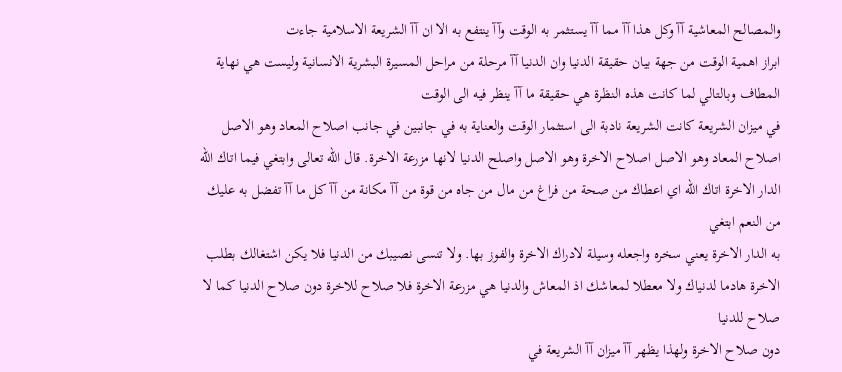والمصالح المعاشية آآ وكل هذا آآ مما آآ يستثمر به الوقت وآآ ينتفع به الا ان آآ الشريعة الاسلامية جاءت
ابراز اهمية الوقت من جهة بيان حقيقة الدنيا وان الدنيا آآ مرحلة من مراحل المسيرة البشرية الانسانية وليست هي نهاية المطاف وبالتالي لما كانت هذه النظرة هي حقيقة ما آآ ينظر فيه الى الوقت
في ميزان الشريعة كانت الشريعة نادبة الى استثمار الوقت والعناية به في جانبين في جانب اصلاح المعاد وهو الاصل اصلاح المعاد وهو الاصل اصلاح الاخرة وهو الاصل واصلح الدنيا لانها مزرعة الاخرة. قال الله تعالى وابتغي فيما اتاك الله
الدار الاخرة اتاك الله اي اعطاك من صحة من فراغ من مال من جاه من قوة من آآ مكانة من آآ كل ما آآ تفضل به عليك من النعم ابتغي
به الدار الاخرة يعني سخره واجعله وسيلة لادراك الاخرة والفوز بها. ولا تنسى نصيبك من الدنيا فلا يكن اشتغالك بطلب الاخرة هادما لدنياك ولا معطلا لمعاشك اذ المعاش والدنيا هي مزرعة الاخرة فلا صلاح للاخرة دون صلاح الدنيا كما لا صلاح للدنيا
دون صلاح الاخرة ولهذا يظهر آآ ميزان آآ الشريعة في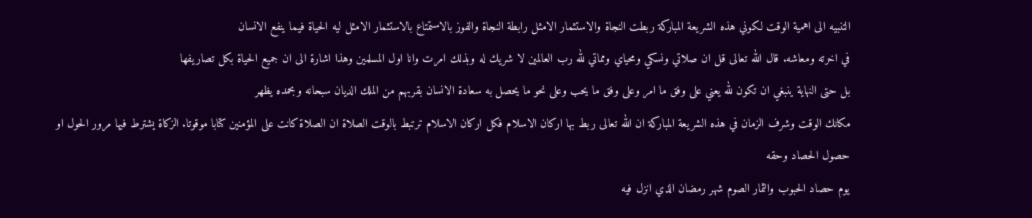التنبيه الى اهمية الوقت لكوني هذه الشريعة المباركة ربطت النجاة والاستثمار الامثل رابطة النجاة والفوز بالاستمتاع بالاستثمار الامثل ليه الحياة فيما ينفع الانسان
في اخرته ومعاشه. قال الله تعالى قل ان صلاتي ونسكي ومحياي ومماتي لله رب العالمين لا شريك له وبذلك امرت وانا اول المسلمين وهذا اشارة الى ان جميع الحياة بكل تصاريفها
بل حتى النهاية ينبغي ان تكون لله يعني على وفق ما امر وعلى وفق ما يحب وعلى نحو ما يحصل به سعادة الانسان بقربهم من الملك الديان سبحانه وبحمده يظهر
مكانك الوقت وشرف الزمان في هذه الشريعة المباركة ان الله تعالى ربط بها اركان الاسلام فكل اركان الاسلام ترتبط بالوقت الصلاة ان الصلاة كانت على المؤمنين كتابا موقوتا. الزكاة يشترط فيها مرور الحول او حصول الحصاد وحقه
يوم حصاد الحبوب والثمار الصوم شهر رمضان الذي انزل فيه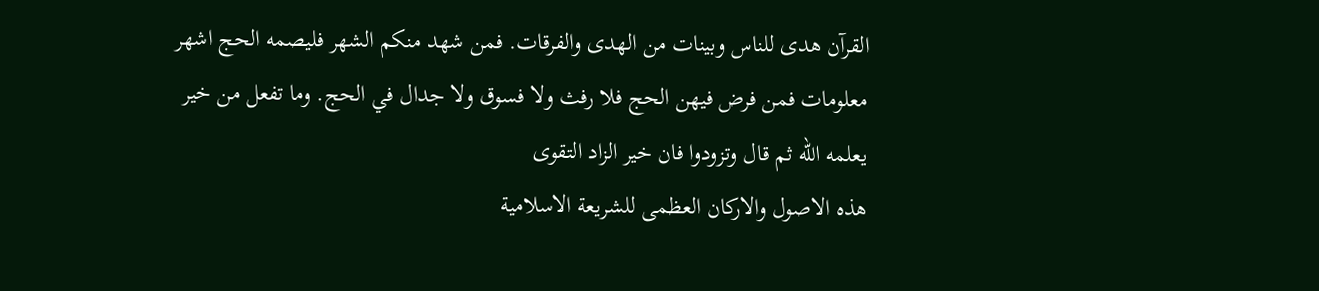القرآن هدى للناس وبينات من الهدى والفرقات. فمن شهد منكم الشهر فليصمه الحج اشهر معلومات فمن فرض فيهن الحج فلا رفث ولا فسوق ولا جدال في الحج. وما تفعل من خير يعلمه الله ثم قال وتزودوا فان خير الزاد التقوى
هذه الاصول والاركان العظمى للشريعة الاسلامية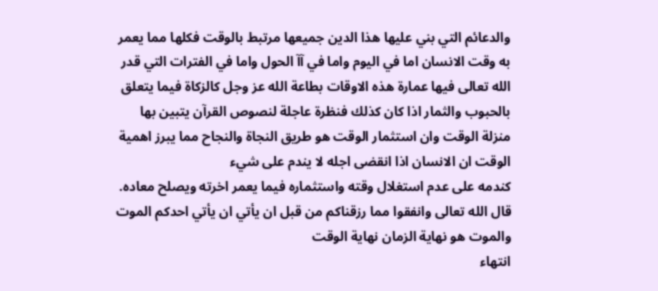والدعائم التي بني عليها هذا الدين جميعها مرتبط بالوقت فكلها مما يعمر به وقت الانسان اما في اليوم واما في آآ الحول واما في الفترات التي قدر الله تعالى فيها عمارة هذه الاوقات بطاعة الله عز وجل كالزكاة فيما يتعلق
بالحبوب والثمار اذا كان كذلك فنظرة عاجلة لنصوص القرآن يتبين بها منزلة الوقت وان استثمار الوقت هو طريق النجاة والنجاح مما يبرز اهمية الوقت ان الانسان اذا انقضى اجله لا يندم على شيء
كندمه على عدم استغلال وقته واستثماره فيما يعمر اخرته ويصلح معاده. قال الله تعالى وانفقوا مما رزقناكم من قبل ان يأتي ان يأتي احدكم الموت والموت هو نهاية الزمان نهاية الوقت
انتهاء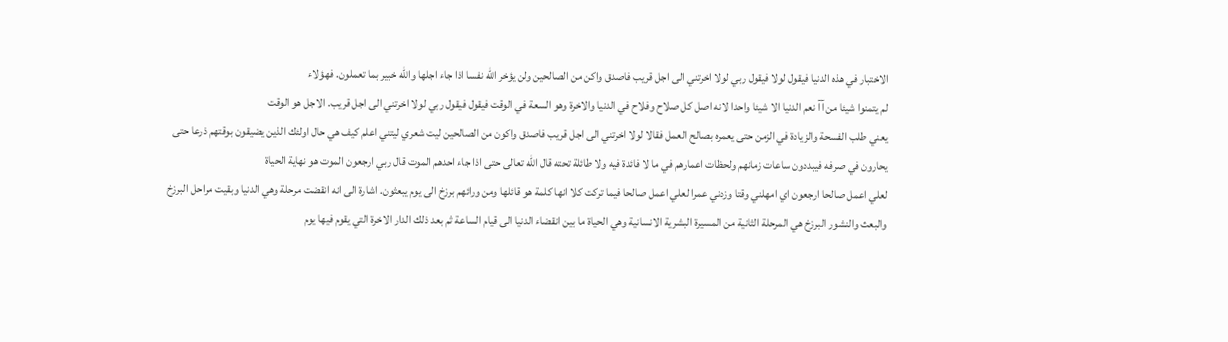الاختبار في هذه الدنيا فيقول لولا فيقول ربي لولا اخرتني الى اجل قريب فاصدق واكن من الصالحين ولن يؤخر الله نفسا اذا جاء اجلها والله خبير بما تعملون. فهؤلاء
لم يتمنوا شيئا من آآ نعم الدنيا الا شيئا واحدا لانه اصل كل صلاح وفلاح في الدنيا والاخرة وهو السعة في الوقت فيقول فيقول ربي لولا اخرتني الى اجل قريب. الاجل هو الوقت
يعني طلب الفسحة والزيادة في الزمن حتى يعمره بصالح العمل فقالا لولا اخرتني الى اجل قريب فاصدق واكون من الصالحين ليت شعري ليتني اعلم كيف هي حال اولئك الذين يضيقون بوقتهم ذرعا حتى
يحارون في صرفه فيبددون ساعات زمانهم ولحظات اعمارهم في ما لا فائدة فيه ولا طائلة تحته قال الله تعالى حتى اذا جاء احدهم الموت قال ربي ارجعون الموت هو نهاية الحياة
لعلي اعمل صالحا ارجعون اي امهلني وقتا وزدني عمرا لعلي اعمل صالحا فيما تركت كلا انها كلمة هو قائلها ومن ورائهم برزخ الى يوم يبعثون. اشارة الى انه انقضت مرحلة وهي الدنيا وبقيت مراحل البرزخ
والبعث والنشور البرزخ هي المرحلة الثانية من المسيرة البشرية الانسانية وهي الحياة ما بين انقضاء الدنيا الى قيام الساعة ثم بعد ذلك الدار الاخرة التي يقوم فيها يوم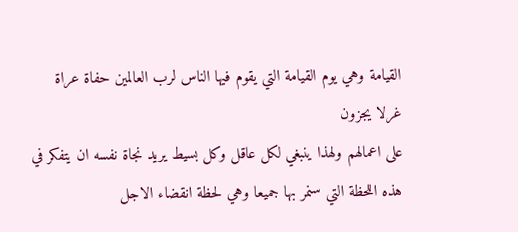القيامة وهي يوم القيامة التي يقوم فيها الناس لرب العالمين حفاة عراة غرلا يجزون
على اعمالهم ولهذا ينبغي لكل عاقل وكل بسيط يريد نجاة نفسه ان يتفكر في هذه اللحظة التي سنمر بها جميعا وهي لحظة انقضاء الاجل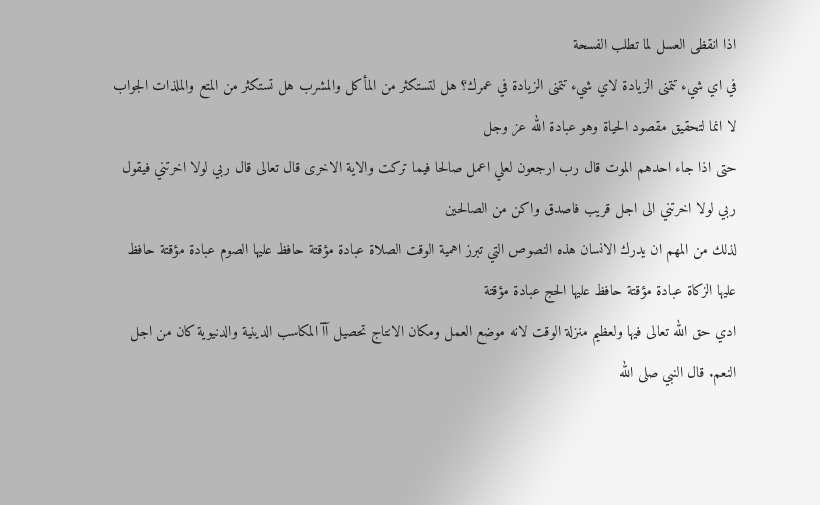اذا انقظى العسل لما تطلب الفسحة
في اي شيء تتمنى الزيادة لاي شيء تتمنى الزيادة في عمرك؟ هل لتستكثر من المأكل والمشرب هل تستكثر من المتع والملذات الجواب لا انما لتحقيق مقصود الحياة وهو عبادة الله عز وجل
حتى اذا جاء احدهم الموت قال رب ارجعون لعلي اعمل صالحا فيما تركت والاية الاخرى قال تعالى قال ربي لولا اخرتني فيقول ربي لولا اخرتني الى اجل قريب فاصدق واكن من الصالحين
لذلك من المهم ان يدرك الانسان هذه النصوص التي تبرز اهمية الوقت الصلاة عبادة مؤقتة حافظ عليها الصوم عبادة مؤقتة حافظ عليها الزكاة عبادة مؤقتة حافظ عليها الحج عبادة مؤقتة
ادي حق الله تعالى فيها ولعظيم منزلة الوقت لانه موضع العمل ومكان الانتاج تحصيل آآ المكاسب الدينية والدنيوية كان من اجل النعم. قال النبي صلى الله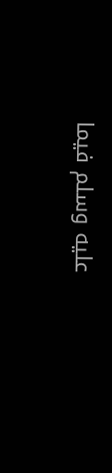عليه وسلم فيما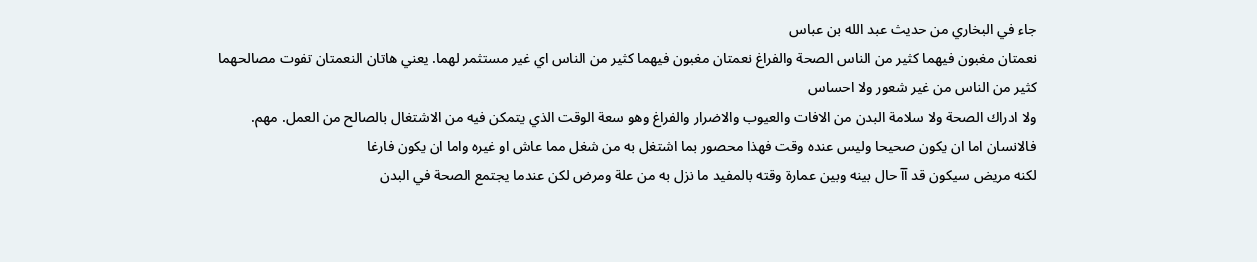جاء في البخاري من حديث عبد الله بن عباس
نعمتان مغبون فيهما كثير من الناس الصحة والفراغ نعمتان مغبون فيهما كثير من الناس اي غير مستثمر لهما. يعني هاتان النعمتان تفوت مصالحهما كثير من الناس من غير شعور ولا احساس
ولا ادراك الصحة ولا سلامة البدن من الافات والعيوب والاضرار والفراغ وهو سعة الوقت الذي يتمكن فيه من الاشتغال بالصالح من العمل. مهم. فالانسان اما ان يكون صحيحا وليس عنده وقت فهذا محصور بما اشتغل به من شغل مما عاش او غيره واما ان يكون فارغا
لكنه مريض سيكون قد آآ حال بينه وبين عمارة وقته بالمفيد ما نزل به من علة ومرض لكن عندما يجتمع الصحة في البدن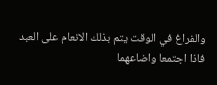والفراغ في الوقت يتم بذلك الانعام على العبد
فاذا اجتمعا واضاعهما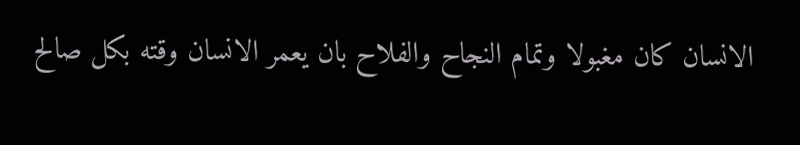الانسان كان مغبولا وتمام النجاح والفلاح بان يعمر الانسان وقته بكل صالح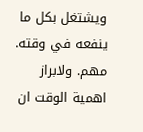ويشتغل بكل ما ينفعه في وقته. مهم. ولابراز اهمية الوقت ان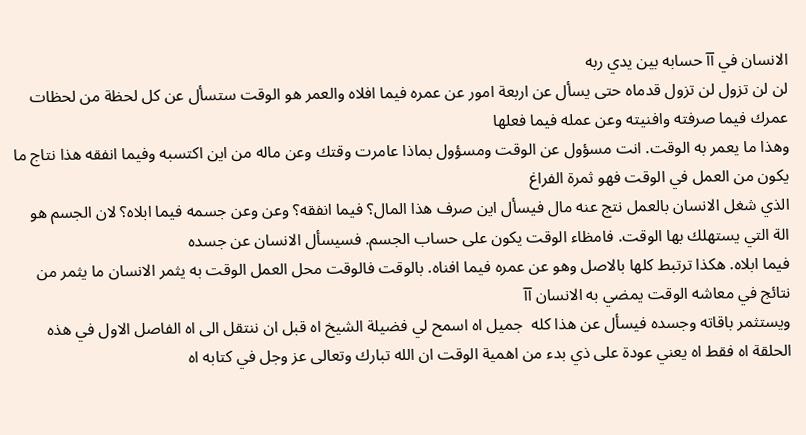الانسان في آآ حسابه بين يدي ربه
لن لن تزول لن تزول قدماه حتى يسأل عن اربعة امور عن عمره فيما افلاه والعمر هو الوقت ستسأل عن كل لحظة من لحظات عمرك فيما صرفته وافنيته وعن عمله فيما فعلها
وهذا ما يعمر به الوقت. انت مسؤول عن الوقت ومسؤول بماذا عامرت وقتك وعن ماله من اين اكتسبه وفيما انفقه هذا نتاج ما يكون من العمل في الوقت فهو ثمرة الفراغ
الذي شغل الانسان بالعمل نتج عنه مال فيسأل اين صرف هذا المال؟ فيما انفقه؟ وعن وعن جسمه فيما ابلاه؟ لان الجسم هو  الة التي يستهلك بها الوقت. فامظاء الوقت يكون على حساب الجسم. فسيسأل الانسان عن جسده
فيما ابلاه. هكذا ترتبط كلها بالاصل وهو عن عمره فيما افناه. بالوقت فالوقت محل العمل الوقت به يثمر الانسان ما يثمر من نتائج في معاشه الوقت يمضي به الانسان آآ
ويستثمر باقاته وجسده فيسأل عن هذا كله  جميل اه اسمح لي فضيلة الشيخ اه قبل ان ننتقل الى اه الفاصل الاول في هذه الحلقة اه فقط اه يعني عودة على ذي بدء من اهمية الوقت ان الله تبارك وتعالى عز وجل في كتابه اه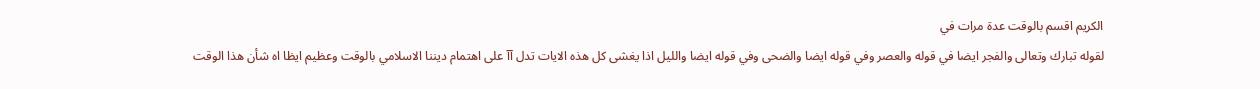الكريم اقسم بالوقت عدة مرات في
لقوله تبارك وتعالى والفجر ايضا في قوله والعصر وفي قوله ايضا والضحى وفي قوله ايضا والليل اذا يغشى كل هذه الايات تدل آآ على اهتمام ديننا الاسلامي بالوقت وعظيم ايظا اه شأن هذا الوقت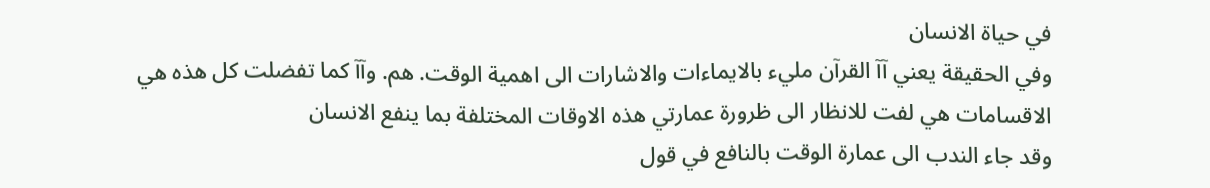في حياة الانسان
وفي الحقيقة يعني آآ القرآن مليء بالايماءات والاشارات الى اهمية الوقت. هم. وآآ كما تفضلت كل هذه هي الاقسامات هي لفت للانظار الى ظرورة عمارتي هذه الاوقات المختلفة بما ينفع الانسان
وقد جاء الندب الى عمارة الوقت بالنافع في قول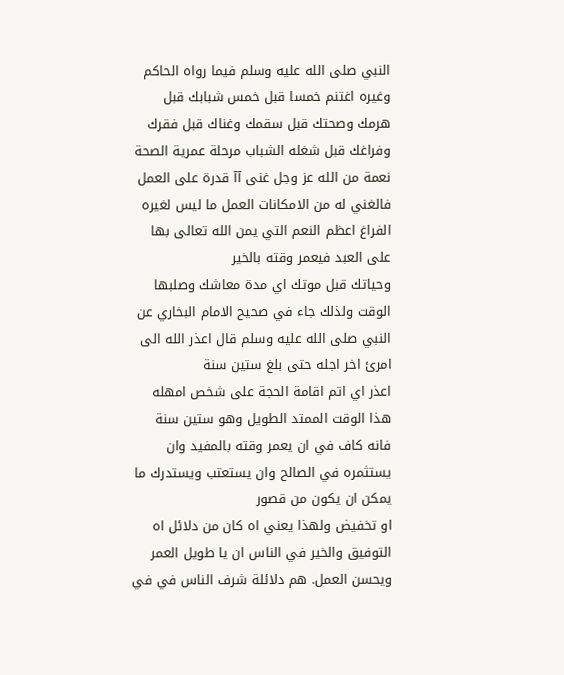النبي صلى الله عليه وسلم فيما رواه الحاكم وغيره اغتنم خمسا قبل خمس شبابك قبل هرمك وصحتك قبل سقمك وغناك قبل فقرك
وفراغك قبل شغله الشباب مرحلة عمرية الصحة نعمة من الله عز وجل غنى آآ قدرة على العمل فالغني له من الامكانات العمل ما ليس لغيره الفراغ اعظم النعم التي يمن الله تعالى بها على العبد فيعمر وقته بالخير
وحياتك قبل موتك اي مدة معاشك وصلبها الوقت ولذلك جاء في صحيح الامام البخاري عن النبي صلى الله عليه وسلم قال اعذر الله الى امرئ اخر اجله حتى بلغ ستين سنة
اعذر اي اتم اقامة الحجة على شخص امهله هذا الوقت الممتد الطويل وهو ستين سنة فانه كاف في ان يعمر وقته بالمفيد وان يستثمره في الصالح وان يستعتب ويستدرك ما يمكن ان يكون من قصور
او تخفيض ولهذا يعني اه كان من دلائل اه التوفيق والخير في الناس ان يا طويل العمر ويحسن العمل. هم دلائلة شرف الناس في في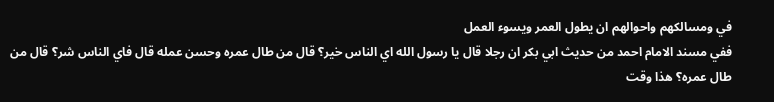في ومسالكهم واحوالهم ان يطول العمر ويسوء العمل
ففي مسند الامام احمد من حديث ابي بكر ان رجلا قال يا رسول الله اي الناس خير؟ قال من طال عمره وحسن عمله قال فاي الناس شر؟ قال من طال عمره؟ هذا وقت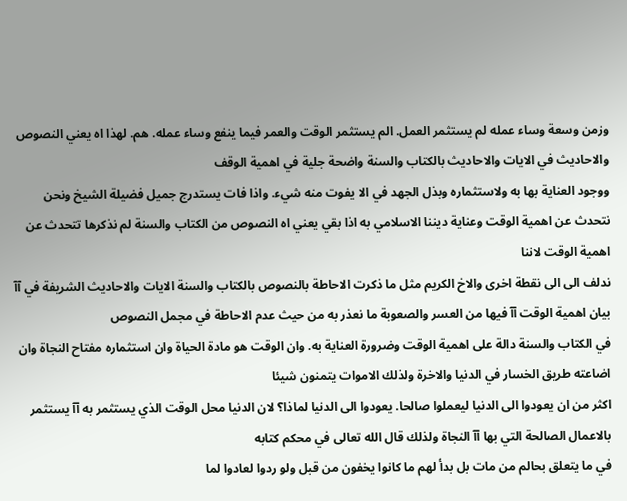وزمن وسعة وساء عمله لم يستثمر العمل. الم يستثمر الوقت والعمر فيما ينفع وساء عمله. هم. لهذا اه يعني النصوص والاحاديث في الايات والاحاديث بالكتاب والسنة واضحة جلية في اهمية الوقف
ووجود العناية بها به ولاستثماره وبذل الجهد في الا يفوت منه شيء. واذا فات يستدرج جميل فضيلة الشيخ ونحن نتحدث عن اهمية الوقت وعناية ديننا الاسلامي به اذا بقي يعني اه النصوص من الكتاب والسنة لم نذكرها تتحدث عن اهمية الوقت لاننا
ندلف الى الى نقطة اخرى والاخ الكريم مثل ما ذكرت الاحاطة بالنصوص بالكتاب والسنة الايات والاحاديث الشريفة في آآ بيان اهمية الوقت آآ فيها من العسر والصعوبة ما نعذر به من حيث عدم الاحاطة في مجمل النصوص
في الكتاب والسنة دالة على اهمية الوقت وضرورة العناية به. وان الوقت هو مادة الحياة وان استثماره مفتاح النجاة وان اضاعته طريق الخسار في الدنيا والاخرة ولذلك الاموات يتمنون شيئا
اكثر من ان يعودوا الى الدنيا ليعملوا صالحا. يعودوا الى الدنيا لماذا؟ لان الدنيا محل الوقت الذي يستثمر به آآ يستثمر بالاعمال الصالحة التي بها آآ النجاة ولذلك قال الله تعالى في محكم كتابه
في ما يتعلق بحالم من مات بل بدأ لهم ما كانوا يخفون من قبل ولو ردوا لعادوا لما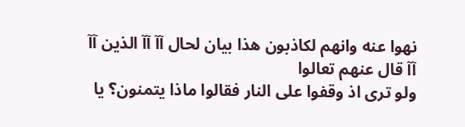نهوا عنه وانهم لكاذبون هذا بيان لحال آآ آآ الذين آآ آآ قال عنهم تعالوا
ولو ترى اذ وقفوا على النار فقالوا ماذا يتمنون؟ يا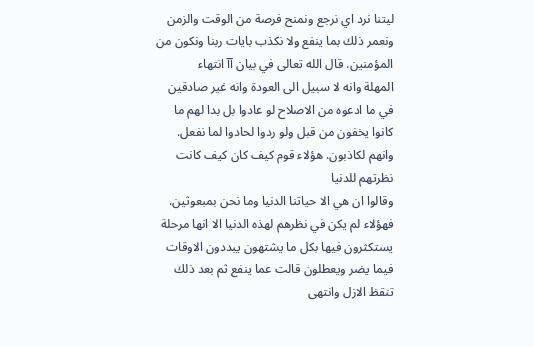ليتنا نرد اي نرجع ونمنح فرصة من الوقت والزمن ونعمر ذلك بما ينفع ولا نكذب بايات ربنا ونكون من المؤمنين. قال الله تعالى في بيان آآ انتهاء
المهلة وانه لا سبيل الى العودة وانه غير صادقين في ما ادعوه من الاصلاح لو عادوا بل بدا لهم ما كانوا يخفون من قبل ولو ردوا لحادوا لما نفعل. وانهم لكاذبون. هؤلاء قوم كيف كان كيف كانت نظرتهم للدنيا
وقالوا ان هي الا حياتنا الدنيا وما نحن بمبعوثين. فهؤلاء لم يكن في نظرهم لهذه الدنيا الا انها مرحلة يستكثرون فيها بكل ما يشتهون يبددون الاوقات فيما يضر ويعطلون قالت عما ينفع ثم بعد ذلك تنقظ الازل وانتهى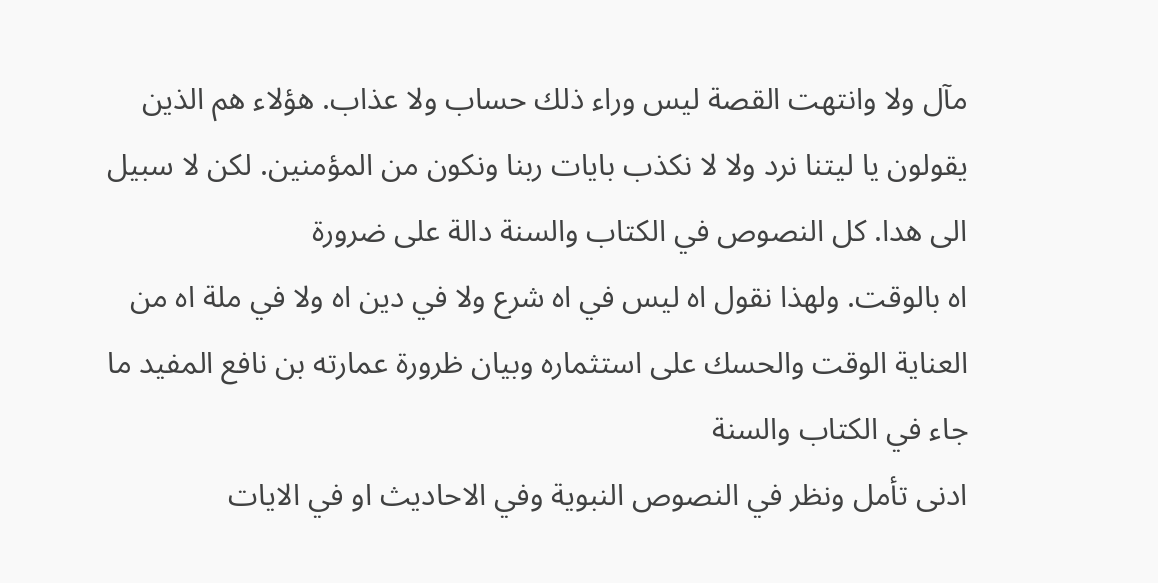مآل ولا وانتهت القصة ليس وراء ذلك حساب ولا عذاب. هؤلاء هم الذين يقولون يا ليتنا نرد ولا لا نكذب بايات ربنا ونكون من المؤمنين. لكن لا سبيل الى هدا. كل النصوص في الكتاب والسنة دالة على ضرورة
اه بالوقت. ولهذا نقول اه ليس في اه شرع ولا في دين اه ولا في ملة اه من العناية الوقت والحسك على استثماره وبيان ظرورة عمارته بن نافع المفيد ما جاء في الكتاب والسنة
ادنى تأمل ونظر في النصوص النبوية وفي الاحاديث او في الايات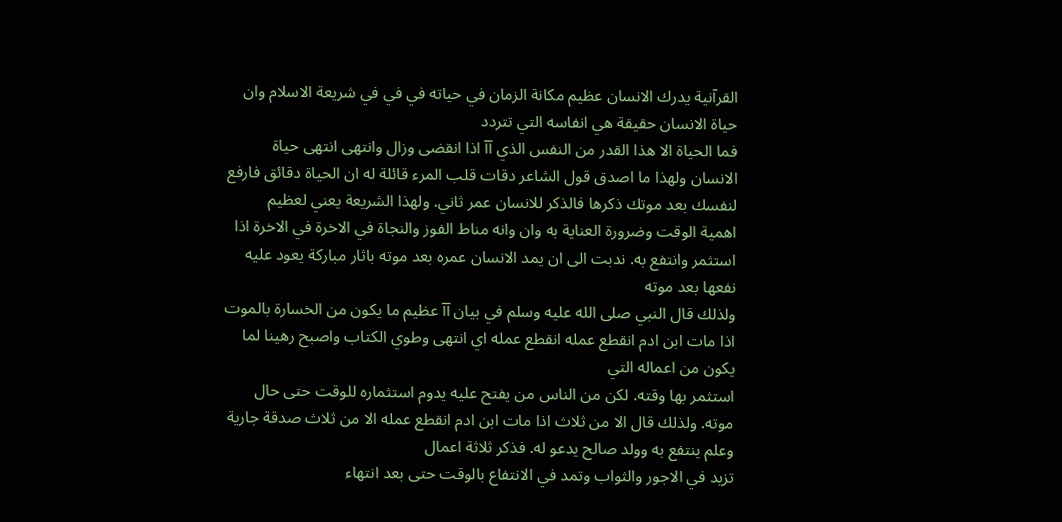القرآنية يدرك الانسان عظيم مكانة الزمان في حياته في في في شريعة الاسلام وان حياة الانسان حقيقة هي انفاسه التي تتردد
فما الحياة الا هذا القدر من النفس الذي آآ اذا انقضى وزال وانتهى انتهى حياة الانسان ولهذا ما اصدق قول الشاعر دقات قلب المرء قائلة له ان الحياة دقائق فارفع لنفسك بعد موتك ذكرها فالذكر للانسان عمر ثاني. ولهذا الشريعة يعني لعظيم
اهمية الوقت وضرورة العناية به وان وانه مناط الفوز والنجاة في الاخرة في الاخرة اذا استثمر وانتفع به. ندبت الى ان يمد الانسان عمره بعد موته باثار مباركة يعود عليه نفعها بعد موته
ولذلك قال النبي صلى الله عليه وسلم في بيان آآ عظيم ما يكون من الخسارة بالموت اذا مات ابن ادم انقطع عمله انقطع عمله اي انتهى وطوي الكتاب واصبح رهينا لما يكون من اعماله التي
استثمر بها وقته. لكن من الناس من يفتح عليه يدوم استثماره للوقت حتى حال موته. ولذلك قال الا من ثلاث اذا مات ابن ادم انقطع عمله الا من ثلاث صدقة جارية وعلم ينتفع به وولد صالح يدعو له. فذكر ثلاثة اعمال
تزيد في الاجور والثواب وتمد في الانتفاع بالوقت حتى بعد انتهاء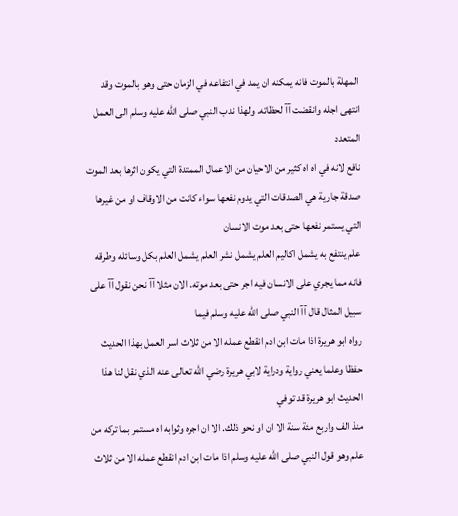المهلة بالموت فانه يمكنه ان يمد في انتفاعه في الزمان حتى وهو بالموت وقد انتهى اجله وانقضت آآ لحظاته. ولهذا ندب النبي صلى الله عليه وسلم الى العمل المتعدد
نافع لانه في اه اه كثير من الاحيان من الاعمال الممتدة التي يكون اثرها بعد الموت صدقة جارية هي الصدقات التي يدوم نفعها سواء كانت من الاوقاف او من غيرها التي يستمر نفعها حتى بعد موت الانسان
علم ينتفع به يشمل اكاليم العلم يشمل نشر العلم يشمل العلم بكل وسائله وطرقه فانه مما يجري على الانسان فيه اجر حتى بعد موته. الان مثلا آآ نحن نقول آآ على سبيل المثال قال آآ النبي صلى الله عليه وسلم فيما
رواه ابو هريرة اذا مات ابن ادم انقطع عمله الا من ثلاث اسر العمل بهذا الحديث حفظا وعلما يعني رواية ودراية لابي هريرة رضي الله تعالى عنه الذي نقل لنا هذا الحديث ابو هريرة قد توفي
منذ الف واربع مئة سنة الا ان او نحو ذلك. الا ان اجره وثوابه اه مستمر بما تركه من علم وهو قول النبي صلى الله عليه وسلم اذا مات ابن ادم انقطع عمله الا من ثلاث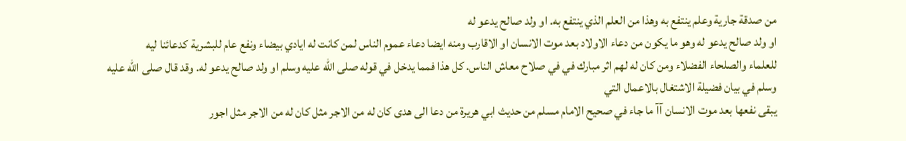من صدقة جارية وعلم ينتفع به وهذا من العلم الذي ينتفع به. او ولد صالح يدعو له
او ولد صالح يدعو له وهو ما يكون من دعاء الاولاد بعد موت الانسان او الاقارب ومنه ايضا دعاء عموم الناس لمن كانت له ايادي بيضاء ونفع عام للبشرية كدعائنا ليه
للعلماء والصلحاء الفضلاء ومن كان له لهم اثر مبارك في في صلاح معاش الناس. كل هذا فمما يدخل في قوله صلى الله عليه وسلم او ولد صالح يدعو له. وقد قال صلى الله عليه وسلم في بيان فضيلة الاشتغال بالاعمال التي
يبقى نفعها بعد موت الانسان آآ ما جاء في صحيح الامام مسلم من حديث ابي هريرة من دعا الى هدى كان له من الاجر مثل كان له من الاجر مثل اجور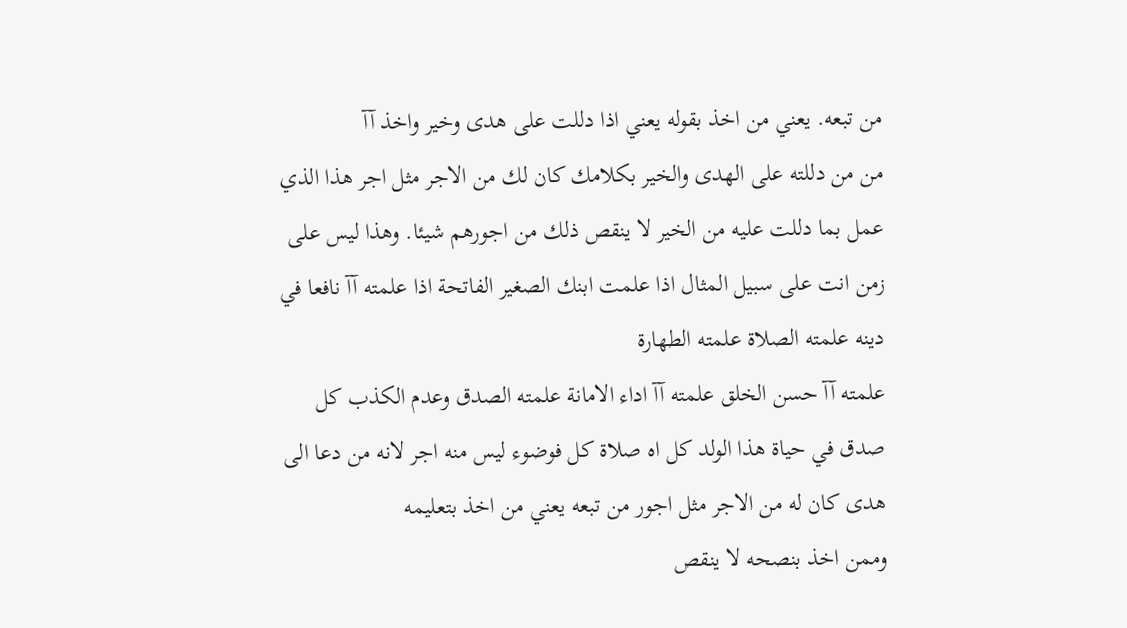من تبعه. يعني من اخذ بقوله يعني اذا دللت على هدى وخير واخذ آآ
من من دللته على الهدى والخير بكلامك كان لك من الاجر مثل اجر هذا الذي عمل بما دللت عليه من الخير لا ينقص ذلك من اجورهم شيئا. وهذا ليس على زمن انت على سبيل المثال اذا علمت ابنك الصغير الفاتحة اذا علمته آآ نافعا في دينه علمته الصلاة علمته الطهارة
علمته آآ حسن الخلق علمته آآ اداء الامانة علمته الصدق وعدم الكذب كل صدق في حياة هذا الولد كل اه صلاة كل فوضوء ليس منه اجر لانه من دعا الى هدى كان له من الاجر مثل اجور من تبعه يعني من اخذ بتعليمه
وممن اخذ بنصحه لا ينقص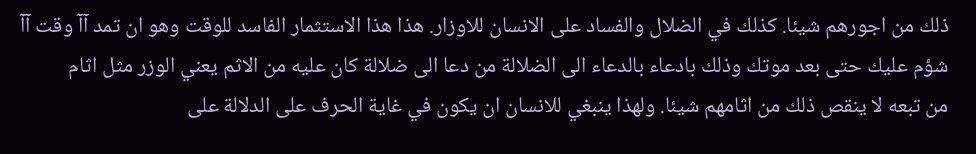ذلك من اجورهم شيئا. كذلك في الضلال والفساد على الانسان للاوزار. هذا هذا الاستثمار الفاسد للوقت وهو ان تمد آآ وقت آآ شؤم عليك حتى بعد موتك وذلك بادعاء بالدعاء الى الضلالة من دعا الى ضلالة كان عليه من الاثم يعني الوزر مثل اثام
من تبعه لا ينقص ذلك من اثامهم شيئا. ولهذا ينبغي للانسان ان يكون في غاية الحرف على الدلالة على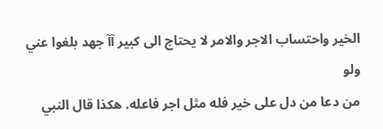الخير واحتساب الاجر والامر لا يحتاج الى كبير آآ جهد بلغوا عني ولو
من دعا من دل على خير فله مثل اجر فاعله. هكذا قال النبي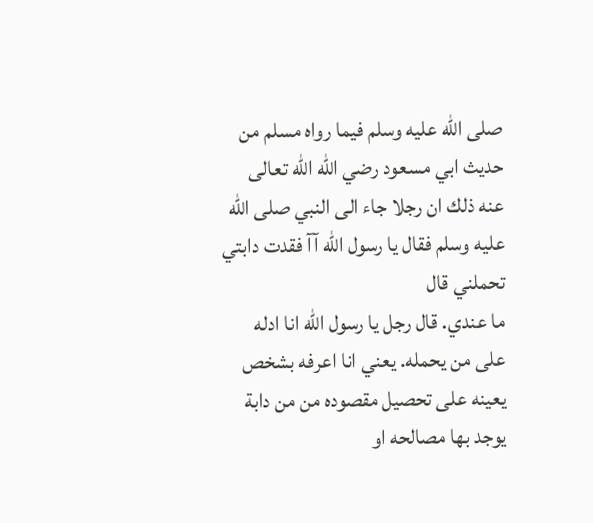صلى الله عليه وسلم فيما رواه مسلم من حديث ابي مسعود رضي الله الله تعالى عنه ذلك ان رجلا جاء الى النبي صلى الله عليه وسلم فقال يا رسول الله آآ فقدت دابتي تحملني قال
ما عندي. قال رجل يا رسول الله انا ادله على من يحمله. يعني انا اعرفه بشخص يعينه على تحصيل مقصوده من من دابة يوجد بها مصالحه او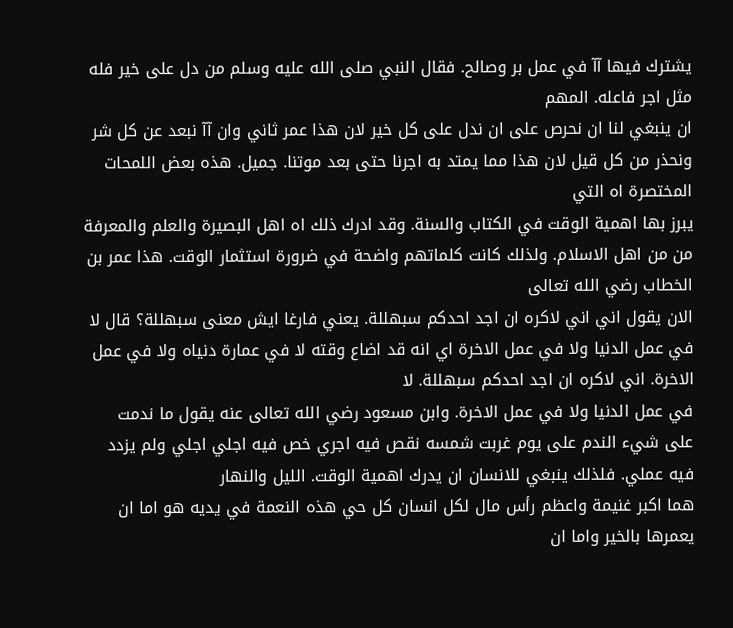يشترك فيها آآ في عمل بر وصالح. فقال النبي صلى الله عليه وسلم من دل على خير فله مثل اجر فاعله. المهم
ان ينبغي لنا ان نحرص على ان ندل على كل خير لان هذا عمر ثاني وان آآ نبعد عن كل شر ونحذر من كل قيل لان هذا مما يمتد به اجرنا حتى بعد موتنا. جميل. هذه بعض اللمحات المختصرة اه التي
يبرز بها اهمية الوقت في الكتاب والسنة. وقد ادرك ذلك اه اهل البصيرة والعلم والمعرفة من من اهل الاسلام. ولذلك كانت كلماتهم واضحة في ضرورة استثمار الوقت. هذا عمر بن الخطاب رضي الله تعالى
الان يقول اني اني لاكره ان اجد احدكم سبهللة. يعني فارغا ايش معنى سبهللة؟ قال لا في عمل الدنيا ولا في عمل الاخرة اي انه قد اضاع وقته لا في عمارة دنياه ولا في عمل الاخرة. اني لاكره ان اجد احدكم سبهللة. لا
في عمل الدنيا ولا في عمل الاخرة. وابن مسعود رضي الله تعالى عنه يقول ما ندمت على شيء الندم على يوم غربت شمسه نقص فيه اجري خص فيه اجلي اجلي ولم يزدد فيه عملي. فلذلك ينبغي للانسان ان يدرك اهمية الوقت. الليل والنهار
هما اكبر غنيمة واعظم رأس مال لكل انسان كل حي هذه النعمة في يديه هو اما ان يعمرها بالخير واما ان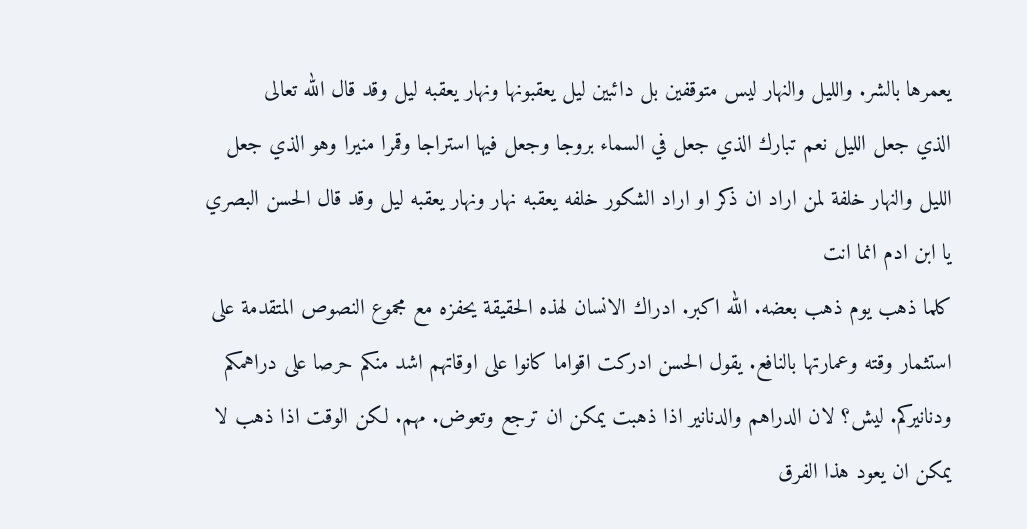يعمرها بالشر. والليل والنهار ليس متوقفين بل دائبين ليل يعقبونها ونهار يعقبه ليل وقد قال الله تعالى
الذي جعل الليل نعم تبارك الذي جعل في السماء بروجا وجعل فيها استراجا وقمرا منيرا وهو الذي جعل الليل والنهار خلفة لمن اراد ان ذكر او اراد الشكور خلفه يعقبه نهار ونهار يعقبه ليل وقد قال الحسن البصري يا ابن ادم انما انت
كلما ذهب يوم ذهب بعضه. الله اكبر. ادراك الانسان لهذه الحقيقة يحفزه مع مجموع النصوص المتقدمة على استثمار وقته وعمارتها بالنافع. يقول الحسن ادركت اقواما كانوا على اوقاتهم اشد منكم حرصا على دراهمكم ودنانيركم. ليش؟ لان الدراهم والدنانير اذا ذهبت يمكن ان ترجع وتعوض. مهم. لكن الوقت اذا ذهب لا
يمكن ان يعود هذا الفرق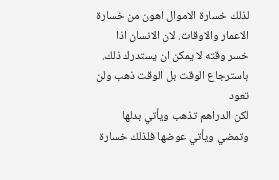لذلك خسارة الاموال اهون من خسارة الاعمار والاوقات. لان الانسان اذا خسر وقته لا يمكن ان يستدرك ذلك. باسترجاع الوقت بل الوقت ذهب ولن تعود
لكن الدراهم تذهب ويأتي بدلها وتمضي ويأتي عوضها فلذلك خسارة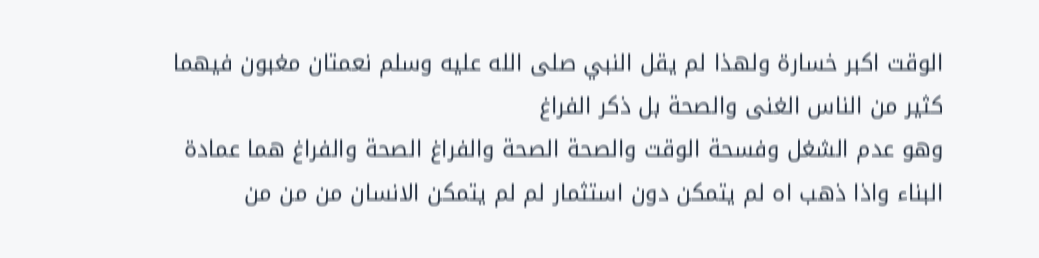الوقت اكبر خسارة ولهذا لم يقل النبي صلى الله عليه وسلم نعمتان مغبون فيهما كثير من الناس الغنى والصحة بل ذكر الفراغ
وهو عدم الشغل وفسحة الوقت والصحة الصحة والفراغ الصحة والفراغ هما عمادة البناء واذا ذهب اه لم يتمكن دون استثمار لم لم يتمكن الانسان من من من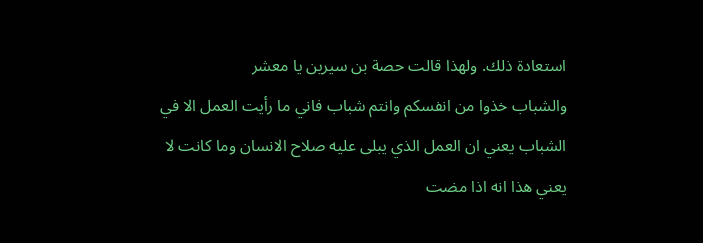استعادة ذلك. ولهذا قالت حصة بن سيرين يا معشر
والشباب خذوا من انفسكم وانتم شباب فاني ما رأيت العمل الا في الشباب يعني ان العمل الذي يبلى عليه صلاح الانسان وما كانت لا يعني هذا انه اذا مضت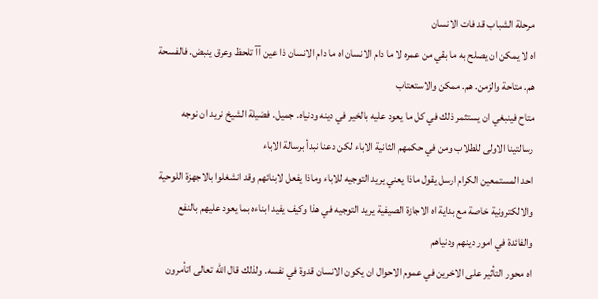مرحلة الشباب قد فات الانسان
اه لا يمكن ان يصلح به ما بقي من عمره لا ما دام الانسان اه ما دام الانسان ذا عين آآ تلحظ وعرق ينبض. فالفسحة هم. متاحة والزمن. هم. ممكن والاستعتاب
متاح فينبغي ان يستثمر ذلك في كل ما يعود عليه بالخير في دينه ودنياه. جميل. فضيلة الشيخ نريد ان نوجه رسالتينا الاولى للطلاب ومن في حكمهم الثانية الاباء لكن دعنا نبدأ برسالة الاباء
احد المستمعين الكرام ارسل يقول ماذا يعني يريد التوجيه للاباء وماذا يفعل لابنائهم وقد انشغلوا بالاجهزة اللوحية والالكترونية خاصة مع بداية اه الاجازة الصيفية يريد التوجيه في هذا وكيف يفيد ابناءه بما يعود عليهم بالنفع والفائدة في امور دينهم ودنياهم
اه محور التأثير على الاخرين في عموم الاحوال ان يكون الانسان قدوة في نفسه. ولذلك قال الله تعالى اتأمرون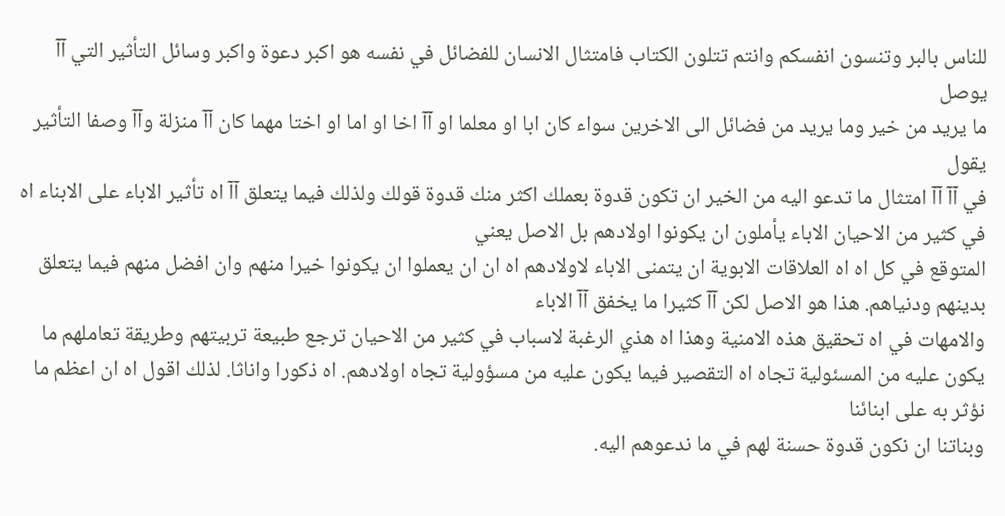للناس بالبر وتنسون انفسكم وانتم تتلون الكتاب فامتثال الانسان للفضائل في نفسه هو اكبر دعوة واكبر وسائل التأثير التي آآ يوصل
ما يريد من خير وما يريد من فضائل الى الاخرين سواء كان ابا او معلما او آآ اخا او اما او اختا مهما كان آآ منزلة وآآ وصفا التأثير يقول
في آآ آآ امتثال ما تدعو اليه من الخير ان تكون قدوة بعملك اكثر منك قدوة قولك ولذلك فيما يتعلق آآ اه تأثير الاباء على الابناء اه في كثير من الاحيان الاباء يأملون ان يكونوا اولادهم بل الاصل يعني
المتوقع في كل اه اه العلاقات الابوية ان يتمنى الاباء لاولادهم اه ان ان يعملوا ان يكونوا خيرا منهم وان افضل منهم فيما يتعلق بدينهم ودنياهم. هذا هو الاصل لكن آآ كثيرا ما يخفق آآ الاباء
والامهات في اه تحقيق هذه الامنية وهذا اه هذي الرغبة لاسباب في كثير من الاحيان ترجع طبيعة تربيتهم وطريقة تعاملهم ما يكون عليه من المسئولية تجاه اه التقصير فيما يكون عليه من مسؤولية تجاه اولادهم. اه ذكورا واناثا. لذلك اقول اه ان اعظم ما نؤثر به على ابنائنا
وبناتنا ان نكون قدوة حسنة لهم في ما ندعوهم اليه.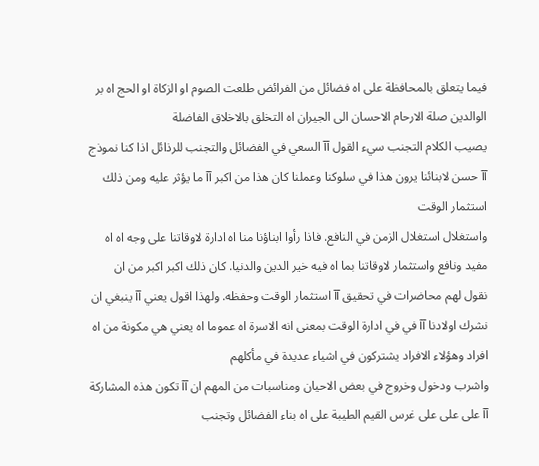فيما يتعلق بالمحافظة على اه فضائل من الفرائض طلعت الصوم او الزكاة او الحج اه بر الوالدين صلة الارحام الاحسان الى الجيران اه التخلق بالاخلاق الفاضلة
يصيب الكلام التجنب سيء القول آآ السعي في الفضائل والتجنب للرذائل اذا كنا نموذج آآ حسن لابنائنا يرون هذا في سلوكنا وعملنا كان هذا من اكبر آآ ما يؤثر عليه ومن ذلك استثمار الوقت
واستغلال استغلال الزمن في النافع. فاذا رأوا ابناؤنا منا اه ادارة لاوقاتنا على وجه اه اه مفيد ونافع واستثمار لاوقاتنا بما اه فيه خير الدين والدنيا. كان ذلك اكبر اكبر من ان
نقول لهم محاضرات في تحقيق آآ استثمار الوقت وحفظه. ولهذا اقول يعني آآ ينبغي ان نشرك اولادنا آآ في في ادارة الوقت بمعنى انه الاسرة اه عموما اه يعني هي مكونة من اه افراد وهؤلاء الافراد يشتركون في اشياء عديدة في مأكلهم
واشرب ودخول وخروج في بعض الاحيان ومناسبات من المهم ان آآ تكون هذه المشاركة آآ على على على غرس القيم الطيبة على اه بناء الفضائل وتجنب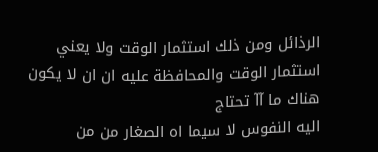الرذائل ومن ذلك استثمار الوقت ولا يعني استثمار الوقت والمحافظة عليه ان ان لا يكون هناك ما آآ تحتاج
اليه النفوس لا سيما اه الصغار من من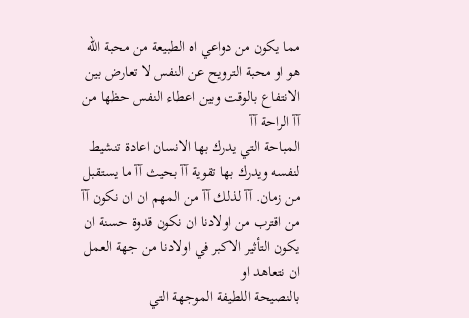مما يكون من دواعي اه الطبيعة من محبة الله هو او محبة الترويح عن النفس لا تعارض بين الانتفاع بالوقت وبين اعطاء النفس حظها من آآ الراحة آآ
المباحة التي يدرك بها الانسان اعادة تنشيط لنفسه ويدرك بها تقوية آآ بحيث آآ ما يستقبل من زمان. آآ لذلك آآ من المهم ان ان نكون آآ من اقترب من اولادنا ان نكون قدوة حسنة ان يكون التأثير الاكبر في اولادنا من جهة العمل ان نتعاهد او
بالنصيحة اللطيفة الموجهة التي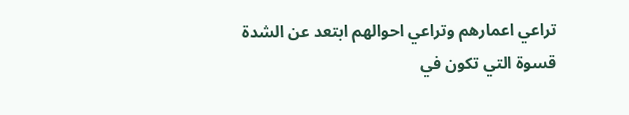تراعي اعمارهم وتراعي احوالهم ابتعد عن الشدة قسوة التي تكون في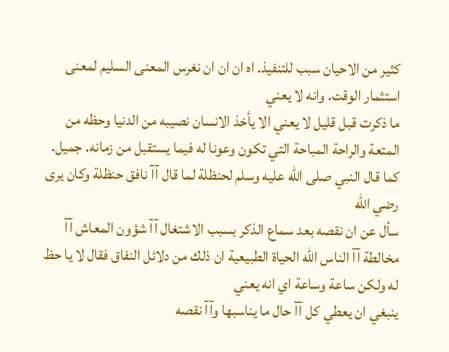كثير من الاحيان سبب للتنفيذ. اه ان ان ان نغرس المعنى السليم لمعنى استثمار الوقت. وانه لا يعني
ما ذكرت قبل قليل لا يعني الا يأخذ الانسان نصيبه من الدنيا وحظه من المتعة والراحة المباحة التي تكون وعونا له فيما يستقبل من زمانه. جميل. كما قال النبي صلى الله عليه وسلم لحنظلة لما قال آآ نافق حنظلة وكان يرى رضي الله
سأل عن ان نقصه بعد سماع الذكر بسبب الاشتغال آآ شؤون المعاش آآ مخالطة آآ الناس الله الحياة الطبيعية ان ذلك من دلائل النفاق فقال لا يا حظ له ولكن ساعة وساعة اي انه يعني
ينبغي ان يعطي كل آآ حال ما يناسبها وآآ نقصه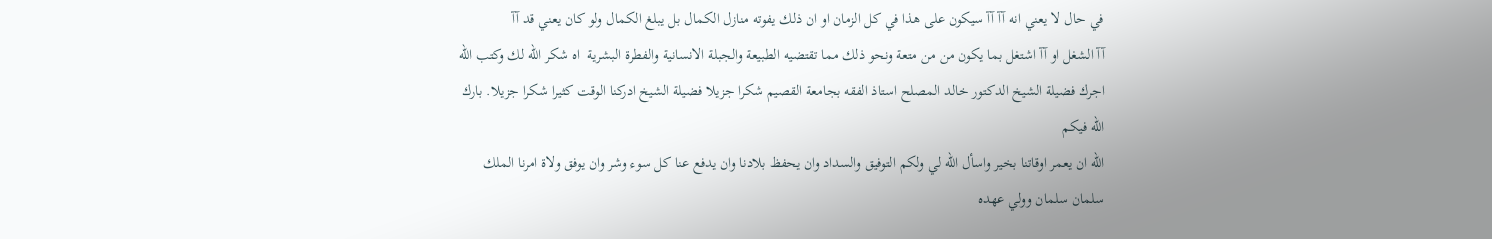في حال لا يعني انه آآ آآ سيكون على هذا في كل الزمان او ان ذلك يفوته منازل الكمال بل يبلغ الكمال ولو كان يعني قد آآ
آآ الشغل او آآ اشتغل بما يكون من من متعة ونحو ذلك مما تقتضيه الطبيعة والجبلة الانسانية والفطرة البشرية  اه شكر الله لك وكتب الله اجرك فضيلة الشيخ الدكتور خالد المصلح استاذ الفقه بجامعة القصيم شكرا جزيلا فضيلة الشيخ ادركنا الوقت كثيرا شكرا جزيلا. بارك الله فيكم
الله ان يعمر اوقاتنا بخير واسأل الله لي ولكم التوفيق والسداد وان يحفظ بلادنا وان يدفع عنا كل سوء وشر وان يوفق ولاة امرنا الملك سلمان سلمان وولي عهده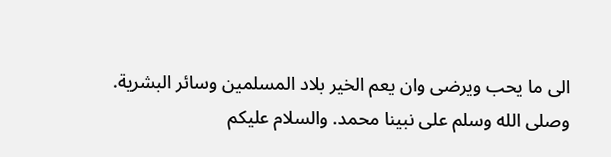الى ما يحب ويرضى وان يعم الخير بلاد المسلمين وسائر البشرية. وصلى الله وسلم على نبينا محمد. والسلام عليكم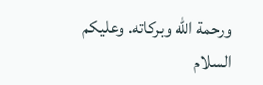ورحمة الله وبركاته. وعليكم السلام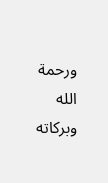ورحمة
الله وبركاته